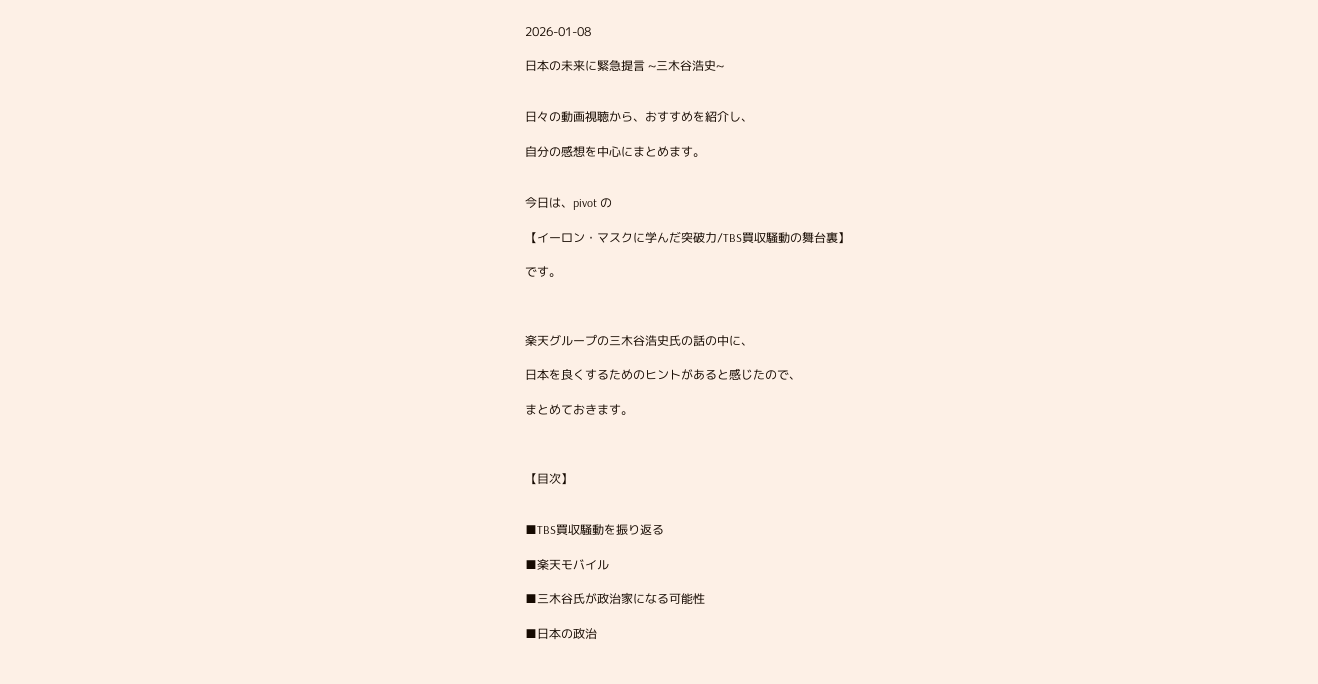2026-01-08

日本の未来に緊急提言 ~三木谷浩史~


日々の動画視聴から、おすすめを紹介し、

自分の感想を中心にまとめます。


今日は、pivot の

【イーロン・マスクに学んだ突破力/TBS買収騒動の舞台裏】

です。



楽天グループの三木谷浩史氏の話の中に、

日本を良くするためのヒントがあると感じたので、

まとめておきます。



【目次】


■TBS買収騒動を振り返る

■楽天モバイル

■三木谷氏が政治家になる可能性

■日本の政治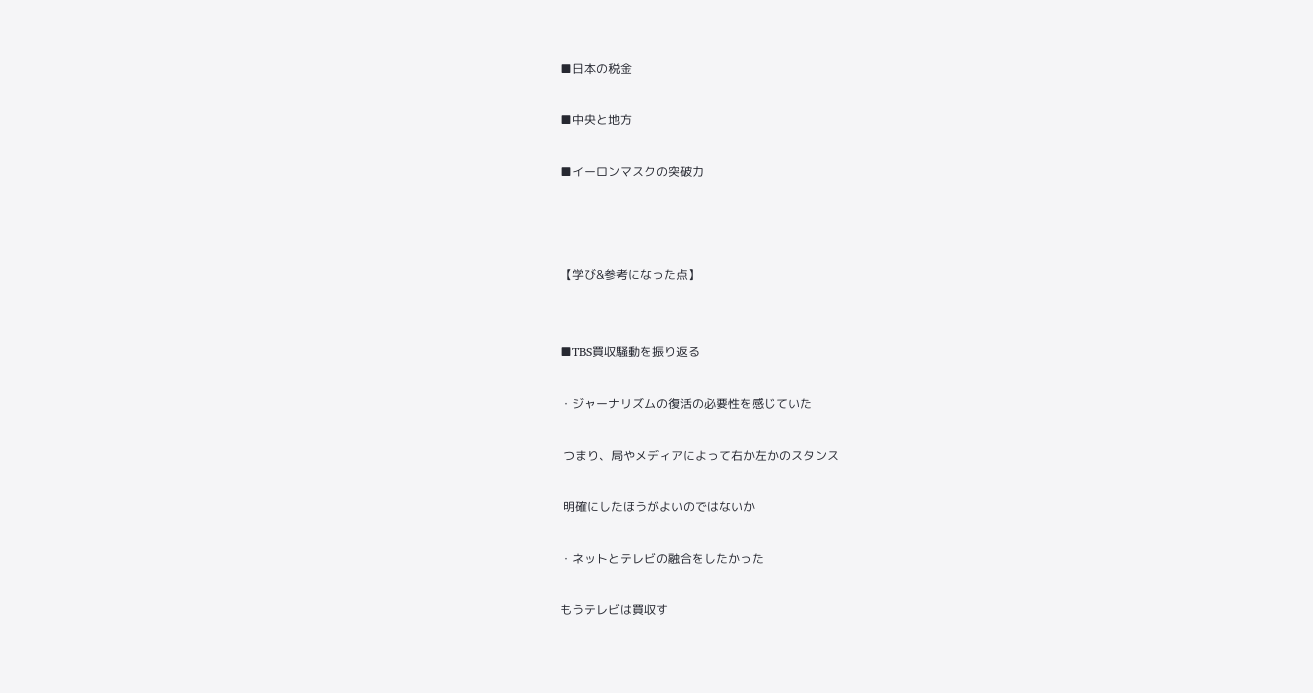■日本の税金

■中央と地方

■イーロンマスクの突破力



【学び&参考になった点】


■TBS買収騒動を振り返る

・ジャーナリズムの復活の必要性を感じていた

 つまり、局やメディアによって右か左かのスタンス

 明確にしたほうがよいのではないか

・ネットとテレビの融合をしたかった

もうテレビは買収す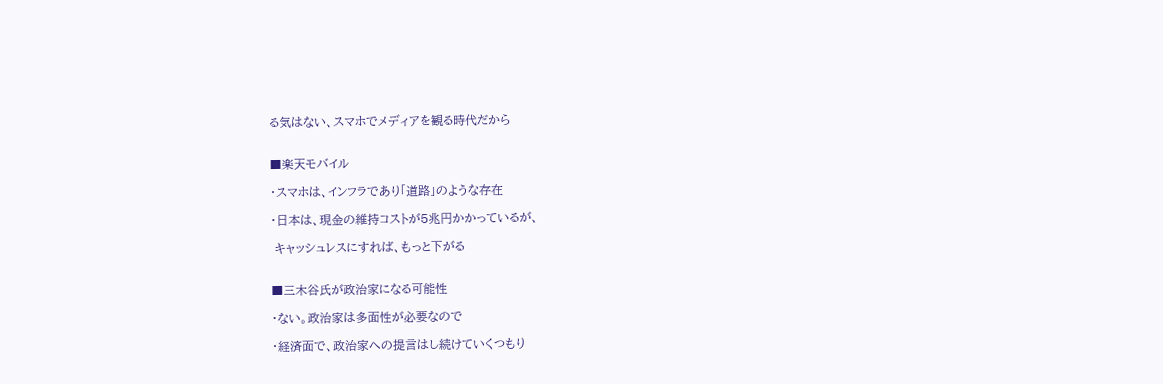る気はない、スマホでメディアを観る時代だから


■楽天モバイル

・スマホは、インフラであり「道路」のような存在

・日本は、現金の維持コストが5兆円かかっているが、

 キャッシュレスにすれば、もっと下がる


■三木谷氏が政治家になる可能性

・ない。政治家は多面性が必要なので

・経済面で、政治家への提言はし続けていくつもり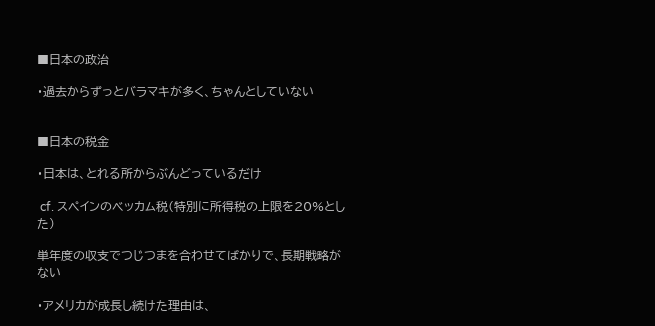■日本の政治

・過去からずっとバラマキが多く、ちゃんとしていない


■日本の税金

・日本は、とれる所からぶんどっているだけ

 cf. スペインのベッカム税(特別に所得税の上限を20%とした)

単年度の収支でつじつまを合わせてばかりで、長期戦略がない

・アメリカが成長し続けた理由は、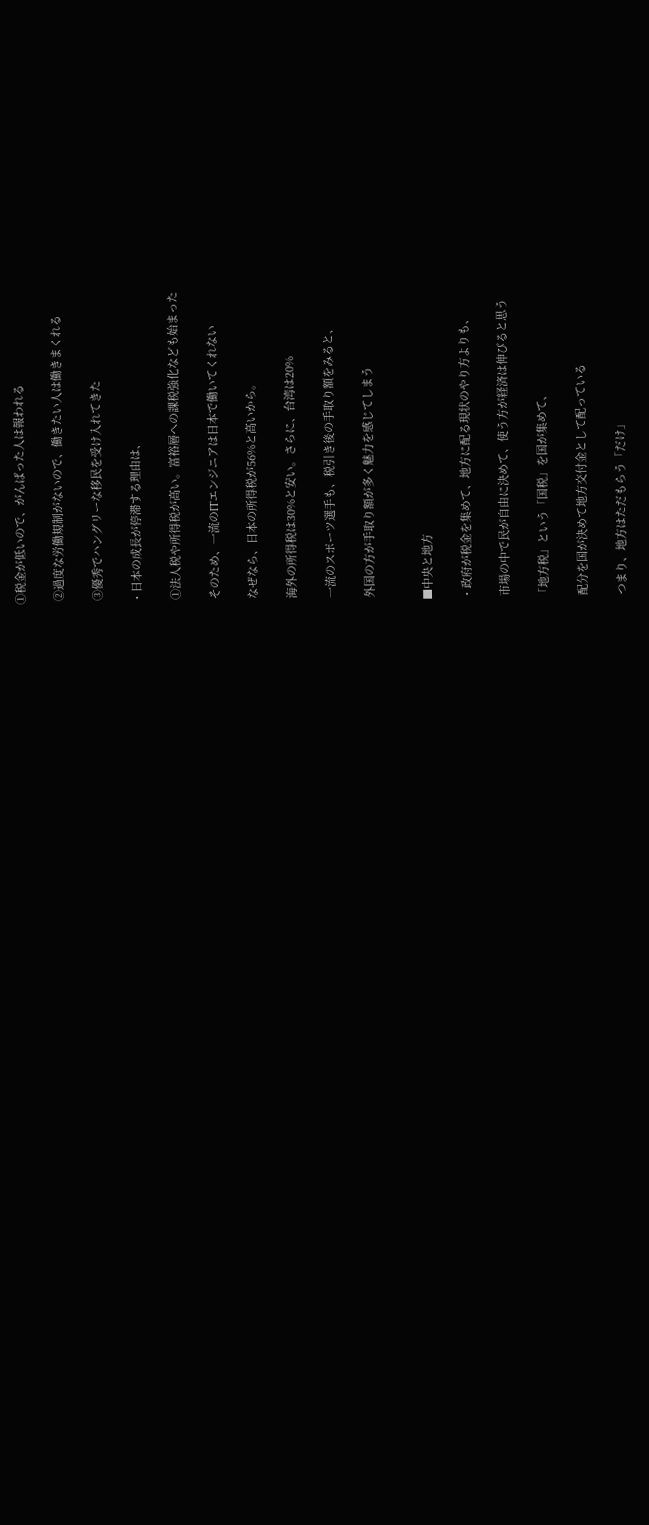①税金が低いので、がんばった人は報われる

 ②過度な労働規制がないので、働きたい人は働きまくれる

 ③優秀でハングリーな移民を受け入れてきた

・日本の成長が停滞する理由は、

 ①法人税や所得税が高い。富裕層への課税強化なども始まった

 そのため、一流のITエンジニアは日本で働いてくれない

 なぜなら、日本の所得税が56%と高いから。

 海外の所得税は30%と安い。さらに、台湾は20%

 一流のスポーツ選手も、税引き後の手取り額をみると、

 外国の方が手取り額が多く魅力を感じてしまう


■中央と地方

・政府が税金を集めて、地方に配る現状のやり方よりも、

 市場の中で民が自由に決めて、使う方が経済は伸びると思う

「地方税」という「国税」を国が集めて、

 配分を国が決めて地方交付金として配っている

 つまり、地方はただもらう「だけ」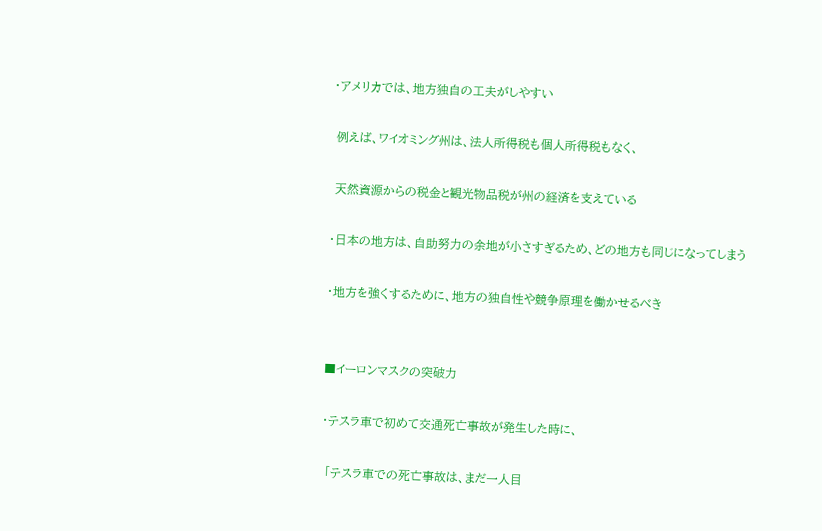・アメリカでは、地方独自の工夫がしやすい

 例えば、ワイオミング州は、法人所得税も個人所得税もなく、

 天然資源からの税金と観光物品税が州の経済を支えている

・日本の地方は、自助努力の余地が小さすぎるため、どの地方も同じになってしまう

・地方を強くするために、地方の独自性や競争原理を働かせるべき


■イーロンマスクの突破力

・テスラ車で初めて交通死亡事故が発生した時に、

 「テスラ車での死亡事故は、まだ一人目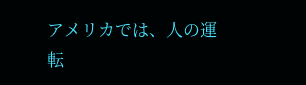アメリカでは、人の運転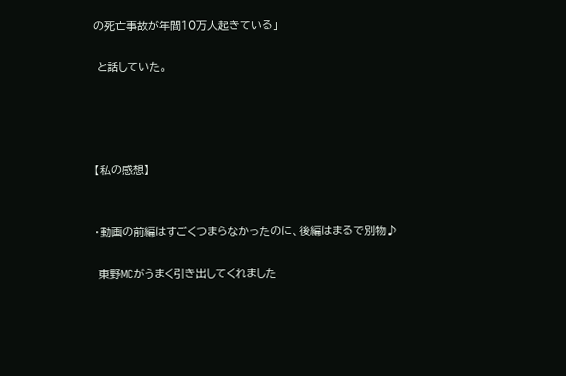の死亡事故が年間10万人起きている」

 と話していた。




【私の感想】


・動画の前編はすごくつまらなかったのに、後編はまるで別物♪

 東野MCがうまく引き出してくれました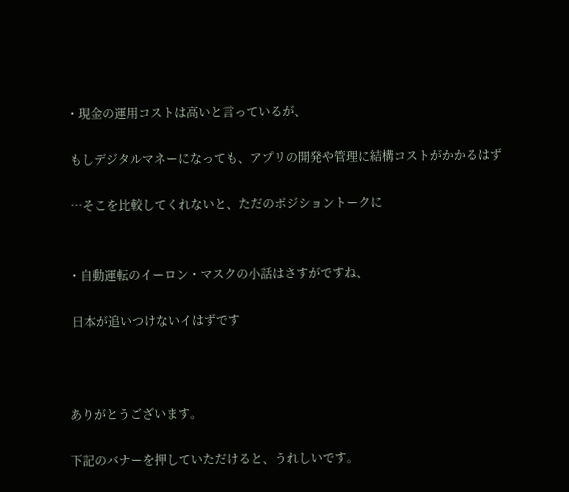・現金の運用コストは高いと言っているが、

 もしデジタルマネーになっても、アプリの開発や管理に結構コストがかかるはず

 …そこを比較してくれないと、ただのポジショントークに


・自動運転のイーロン・マスクの小話はさすがですね、

 日本が追いつけないイはずです



ありがとうございます。

下記のバナーを押していただけると、うれしいです。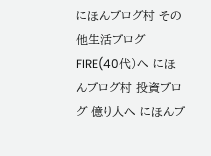にほんブログ村 その他生活ブログ FIRE(40代)へ にほんブログ村 投資ブログ 億り人へ にほんブ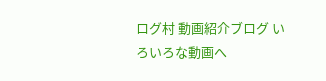ログ村 動画紹介ブログ いろいろな動画へ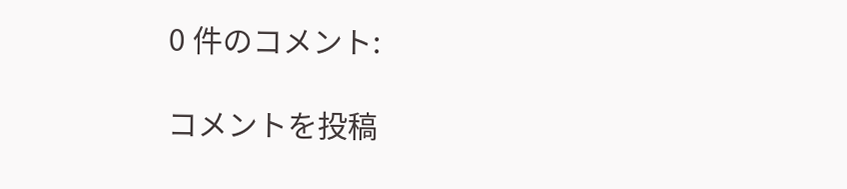0 件のコメント:

コメントを投稿